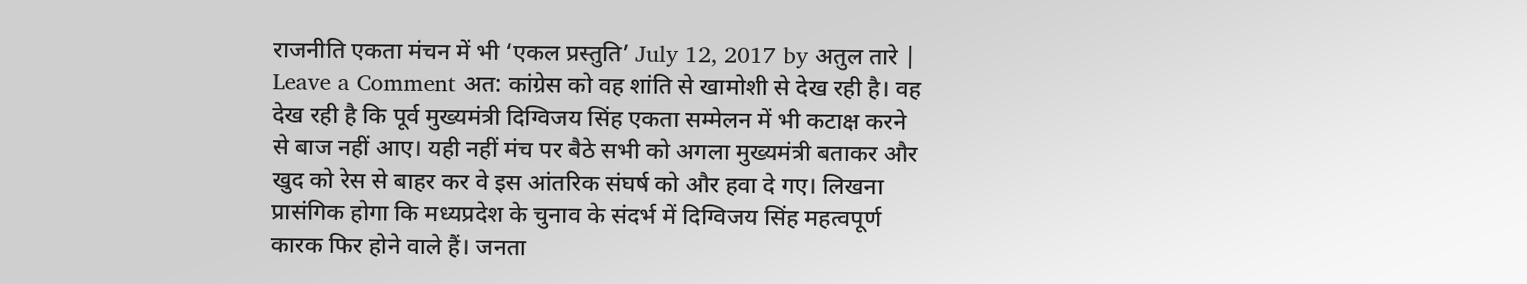राजनीति एकता मंचन में भी ‘एकल प्रस्तुति’ July 12, 2017 by अतुल तारे | Leave a Comment अत: कांग्रेस को वह शांति से खामोशी से देख रही है। वह देख रही है कि पूर्व मुख्यमंत्री दिग्विजय सिंह एकता सम्मेलन में भी कटाक्ष करने से बाज नहीं आए। यही नहीं मंच पर बैठे सभी को अगला मुख्यमंत्री बताकर और खुद को रेस से बाहर कर वे इस आंतरिक संघर्ष को और हवा दे गए। लिखना प्रासंगिक होगा कि मध्यप्रदेश के चुनाव के संदर्भ में दिग्विजय सिंह महत्वपूर्ण कारक फिर होने वाले हैं। जनता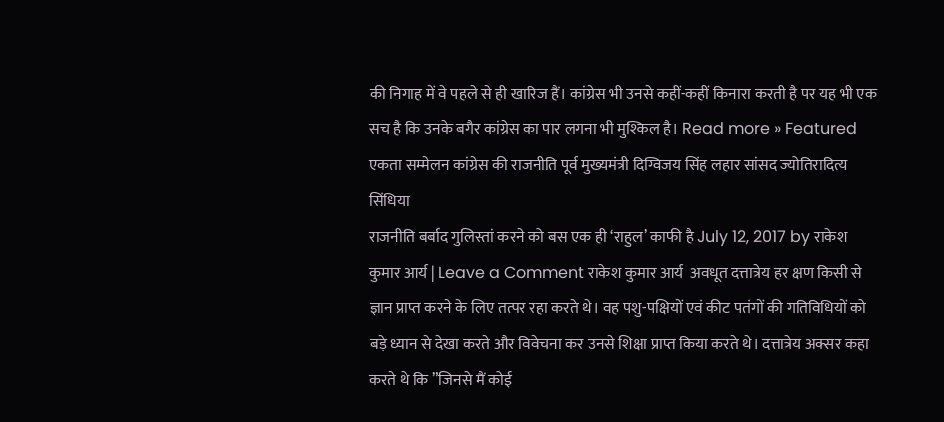की निगाह में वे पहले से ही खारिज हैं। कांग्रेस भी उनसे कहीं-कहीं किनारा करती है पर यह भी एक सच है कि उनके बगैर कांग्रेस का पार लगना भी मुश्किल है। Read more » Featured एकता सम्मेलन कांग्रेस की राजनीति पूर्व मुख्यमंत्री दिग्विजय सिंह लहार सांसद ज्योतिरादित्य सिंधिया
राजनीति बर्बाद गुलिस्तां करने को बस एक ही ‘राहुल’ काफी है July 12, 2017 by राकेश कुमार आर्य | Leave a Comment राकेश कुमार आर्य  अवधूत दत्तात्रेय हर क्षण किसी से ज्ञान प्राप्त करने के लिए तत्पर रहा करते थे। वह पशु-पक्षियों एवं कीट पतंगों की गतिविधियों को बड़े ध्यान से देखा करते और विवेचना कर उनसे शिक्षा प्राप्त किया करते थे। दत्तात्रेय अक्सर कहा करते थे कि ”जिनसे मैं कोई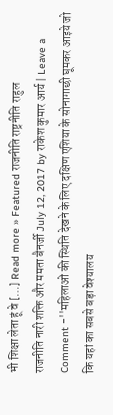भी शिक्षा लेता हूं वे […] Read more » Featured राजनीति राष्ट्रनीति राहुल
राजनीति नारी शक्ति और ममता बैनर्जी July 12, 2017 by राकेश कुमार आर्य | Leave a Comment -''महिलाओं की स्थिति देखने के लिए दक्षिण एशिया के सोनागाछी घूमकर आइये जो कि यहां का सबसे बड़ा वेश्यालय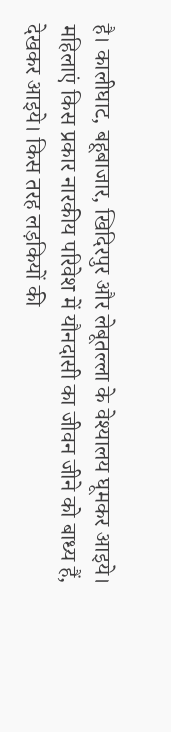है। कालीघाट, बहूबाजार, खिदिरपुर और लेबूतल्ला के वेश्यालय घूमकर आइये। महिलाएं किस प्रकार नारकीय परिवेश में यौनदासी का जीवन जीने को बाध्य हैं, देखकर आइये। किस तरह लड़कियों की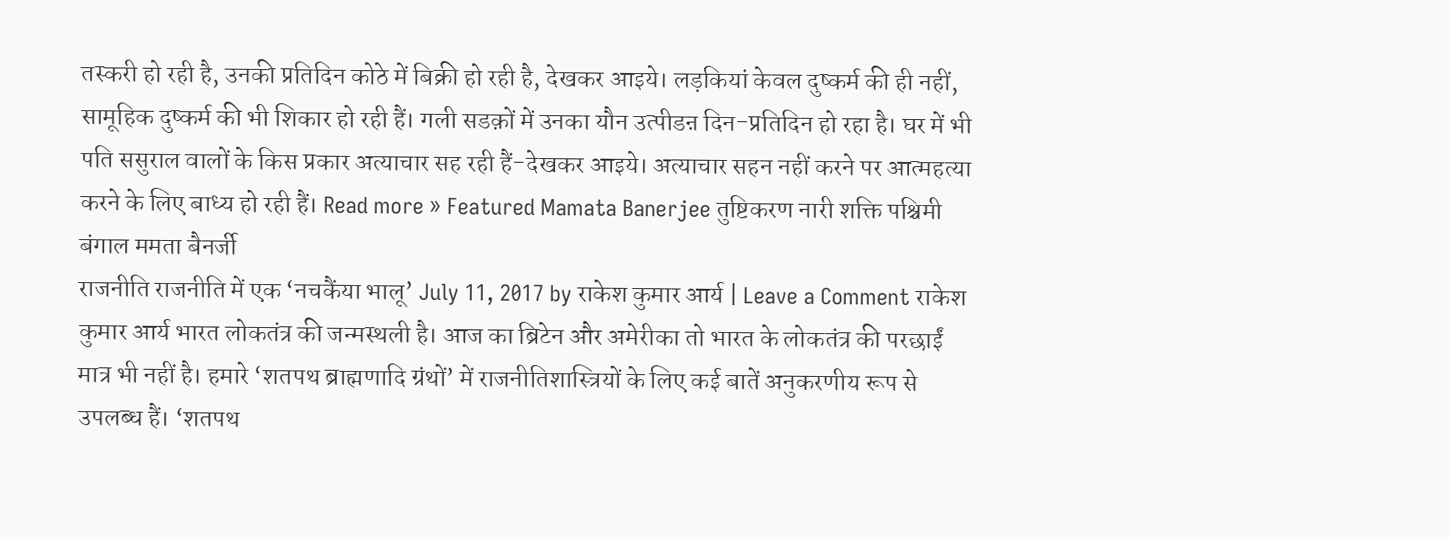तस्करी हो रही है, उनकी प्रतिदिन कोठे में बिक्री हो रही है, देखकर आइये। लड़कियां केवल दुष्कर्म की ही नहीं, सामूहिक दुष्कर्म की भी शिकार हो रही हैं। गली सडक़ों में उनका यौन उत्पीडऩ दिन-प्रतिदिन हो रहा है। घर में भी पति ससुराल वालों के किस प्रकार अत्याचार सह रही हैं-देखकर आइये। अत्याचार सहन नहीं करने पर आत्महत्या करने के लिए बाध्य हो रही हैं। Read more » Featured Mamata Banerjee तुष्टिकरण नारी शक्ति पश्चिमी बंगाल ममता बैनर्जी
राजनीति राजनीति में एक ‘नचकैंया भालू’ July 11, 2017 by राकेश कुमार आर्य | Leave a Comment राकेश कुमार आर्य भारत लोकतंत्र की जन्मस्थली है। आज का ब्रिटेन और अमेरीका तो भारत के लोकतंत्र की परछाईं मात्र भी नहीं है। हमारे ‘शतपथ ब्राह्मणादि ग्रंथों’ में राजनीतिशास्त्रियों के लिए कई बातें अनुकरणीय रूप से उपलब्ध हैं। ‘शतपथ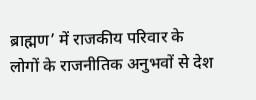ब्राह्मण’ में राजकीय परिवार के लोगों के राजनीतिक अनुभवों से देश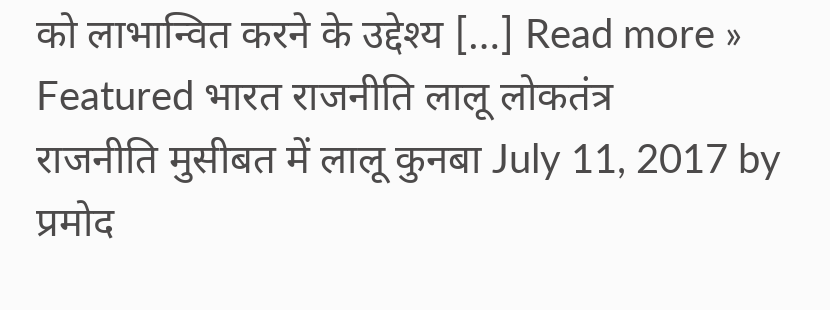को लाभान्वित करने के उद्देश्य […] Read more » Featured भारत राजनीति लालू लोकतंत्र
राजनीति मुसीबत में लालू कुनबा July 11, 2017 by प्रमोद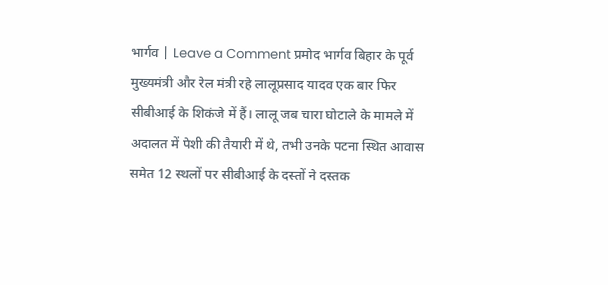भार्गव | Leave a Comment प्रमोद भार्गव बिहार के पूर्व मुख्यमंत्री और रेल मंत्री रहे लालूप्रसाद यादव एक बार फिर सीबीआई के शिकंजे में हैं। लालू जब चारा घोटाले के मामले में अदालत में पेशी की तैयारी में थे, तभी उनके पटना स्थित आवास समेत 12 स्थलों पर सीबीआई के दस्तों ने दस्तक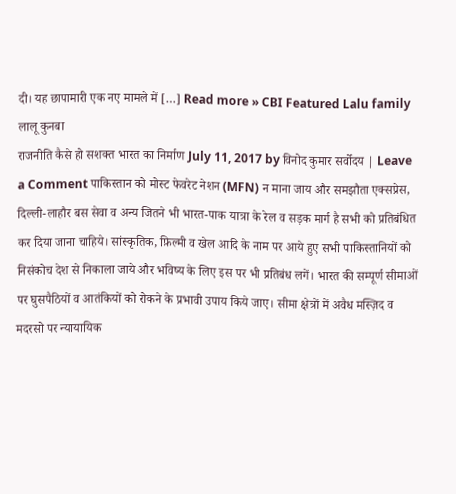दी। यह छापामारी एक नए मामले में […] Read more » CBI Featured Lalu family लालू कुनबा
राजनीति कैसे हो सशक्त भारत का निर्माण July 11, 2017 by विनोद कुमार सर्वोदय | Leave a Comment पाकिस्तान को मोस्ट फेवरेट नेशन (MFN) न माना जाय और समझौता एक्सप्रेस, दिल्ली-लाहौर बस सेवा व अन्य जितने भी भारत-पाक यात्रा के रेल व सड़क मार्ग है सभी को प्रतिबंधित कर दिया जाना चाहिये। सांस्कृतिक, फ़िल्मी व खेल आदि के नाम पर आये हुए सभी पाकिस्तानियों को निसंकोच देश से निकाला जाये और भविष्य के लिए इस पर भी प्रतिबंध लगें। भारत की सम्पूर्ण सीमाओं पर घुसपैठियों व आतंकियों को रोकने के प्रभावी उपाय किये जाए। सीमा क्षेत्रों में अवैध मस्ज़िद व मदरसो पर न्यायायिक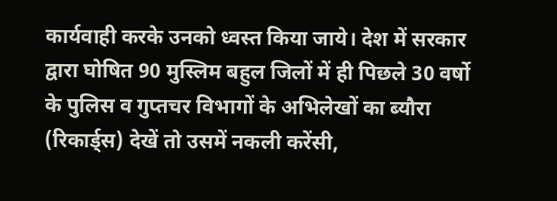कार्यवाही करके उनको ध्वस्त किया जाये। देश में सरकार द्वारा घोषित 90 मुस्लिम बहुल जिलों में ही पिछले 30 वर्षो के पुलिस व गुप्तचर विभागों के अभिलेखों का ब्यौरा (रिकार्ड्स) देखें तो उसमें नकली करेंसी,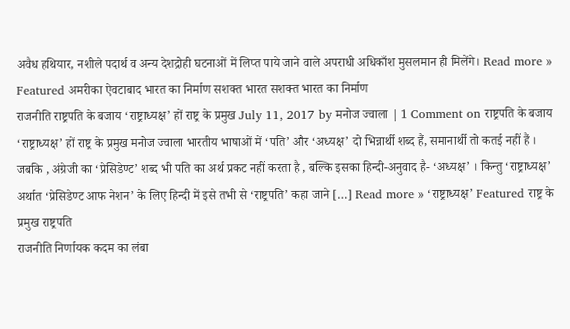अवैध हथियार, नशीले पदार्थ व अन्य देशद्रोही घटनाओं में लिप्त पाये जाने वाले अपराधी अधिकाँश मुसलमान ही मिलेंगे। Read more » Featured अमरीका ऐवटाबाद भारत का निर्माण सशक्त भारत सशक्त भारत का निर्माण
राजनीति राष्ट्रपति के बजाय ‘राष्ट्राध्यक्ष’ हों राष्ट्र के प्रमुख July 11, 2017 by मनोज ज्वाला | 1 Comment on राष्ट्रपति के बजाय ‘राष्ट्राध्यक्ष’ हों राष्ट्र के प्रमुख मनोज ज्वाला भारतीय भाषाओं में ‘पति’ और ‘अध्यक्ष’ दो भिन्नार्थी शब्द हैं, समानार्थी तो कतई नहीं हैं । जबकि , अंग्रेजी का ‘प्रेसिडेण्ट’ शब्द भी पति का अर्थ प्रकट नहीं करता है , बल्कि इसका हिन्दी-अनुवाद है- ‘अध्यक्ष’ । किन्तु ‘राष्ट्राध्यक्ष’ अर्थात ‘प्रेसिडेण्ट आफ नेशन’ के लिए हिन्दी में इसे तभी से ‘राष्ट्रपति’ कहा जाने […] Read more » ‘राष्ट्राध्यक्ष’ Featured राष्ट्र के प्रमुख राष्ट्रपति
राजनीति निर्णायक कदम का लंबा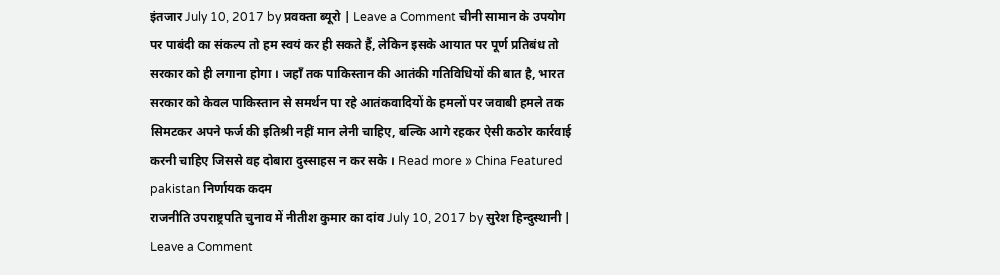इंतजार July 10, 2017 by प्रवक्ता ब्यूरो | Leave a Comment चीनी सामान के उपयोग पर पाबंदी का संकल्प तो हम स्वयं कर ही सकते हैं, लेकिन इसके आयात पर पूर्ण प्रतिबंध तो सरकार को ही लगाना होगा । जहॉं तक पाकिस्तान की आतंकी गतिविधियों की बात है, भारत सरकार को केवल पाकिस्तान से समर्थन पा रहे आतंकवादियों के हमलों पर जवाबी हमले तक सिमटकर अपने फर्ज की इतिश्री नहीं मान लेनी चाहिए, बल्कि आगे रहकर ऐसी कठोर कार्रवाई करनी चाहिए जिससे वह दोबारा दुस्साहस न कर सके । Read more » China Featured pakistan निर्णायक कदम
राजनीति उपराष्ट्रपति चुनाव में नीतीश कुमार का दांव July 10, 2017 by सुरेश हिन्दुस्थानी | Leave a Comment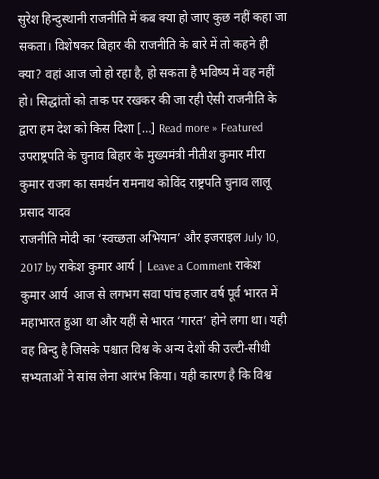सुरेश हिन्दुस्थानी राजनीति में कब क्या हो जाए कुछ नहीं कहा जा सकता। विशेषकर बिहार की राजनीति के बारे में तो कहने ही क्या? वहां आज जो हो रहा है, हो सकता है भविष्य में वह नहीं हो। सिद्धांतों को ताक पर रखकर की जा रही ऐसी राजनीति के द्वारा हम देश को किस दिशा […] Read more » Featured उपराष्ट्रपति के चुनाव बिहार के मुख्यमंत्री नीतीश कुमार मीरा कुमार राजग का समर्थन रामनाथ कोविंद राष्ट्रपति चुनाव लालू प्रसाद यादव
राजनीति मोदी का ‘स्वच्छता अभियान’ और इजराइल July 10, 2017 by राकेश कुमार आर्य | Leave a Comment राकेश कुमार आर्य  आज से लगभग सवा पांच हजार वर्ष पूर्व भारत में महाभारत हुआ था और यहीं से भारत ‘गारत’ होने लगा था। यही वह बिन्दु है जिसके पश्चात विश्व के अन्य देशों की उल्टी-सीधी सभ्यताओं ने सांस लेना आरंभ किया। यही कारण है कि विश्व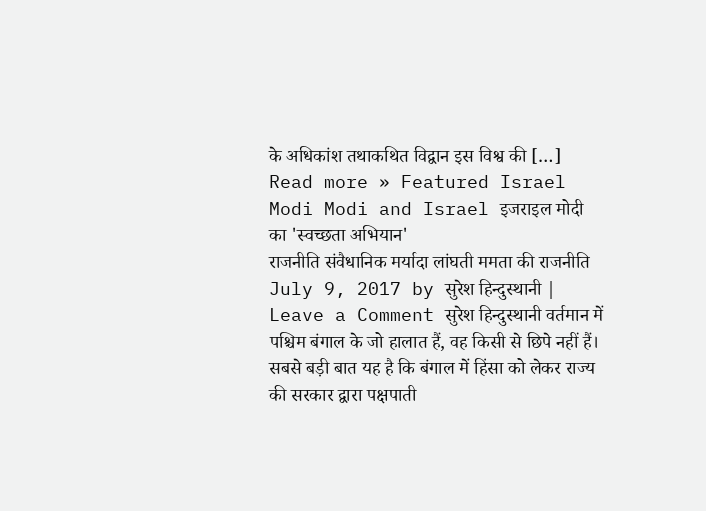के अधिकांश तथाकथित विद्वान इस विश्व की […] Read more » Featured Israel Modi Modi and Israel इजराइल मोदी का 'स्वच्छता अभियान'
राजनीति संवैधानिक मर्यादा लांघती ममता की राजनीति July 9, 2017 by सुरेश हिन्दुस्थानी | Leave a Comment सुरेश हिन्दुस्थानी वर्तमान में पश्चिम बंगाल के जो हालात हैं, वह किसी से छिपे नहीं हैं। सबसे बड़ी बात यह है कि बंगाल में हिंसा को लेकर राज्य की सरकार द्वारा पक्षपाती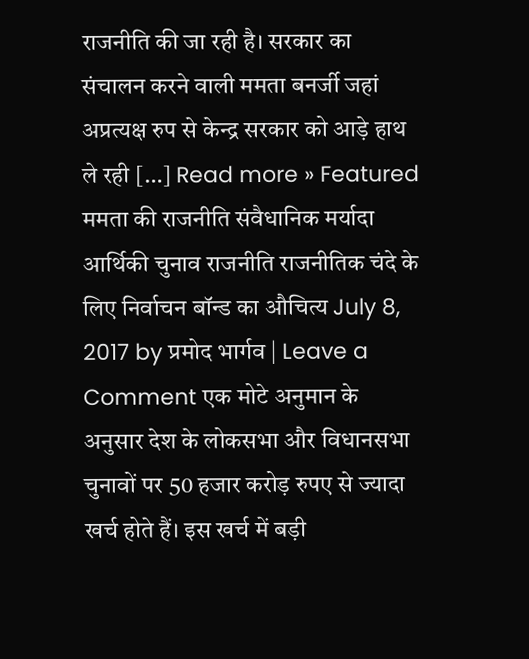राजनीति की जा रही है। सरकार का संचालन करने वाली ममता बनर्जी जहां अप्रत्यक्ष रुप से केन्द्र सरकार को आड़े हाथ ले रही […] Read more » Featured ममता की राजनीति संवैधानिक मर्यादा
आर्थिकी चुनाव राजनीति राजनीतिक चंदे के लिए निर्वाचन बॉन्ड का औचित्य July 8, 2017 by प्रमोद भार्गव | Leave a Comment एक मोटे अनुमान के अनुसार देश के लोकसभा और विधानसभा चुनावों पर 50 हजार करोड़ रुपए से ज्यादा खर्च होते हैं। इस खर्च में बड़ी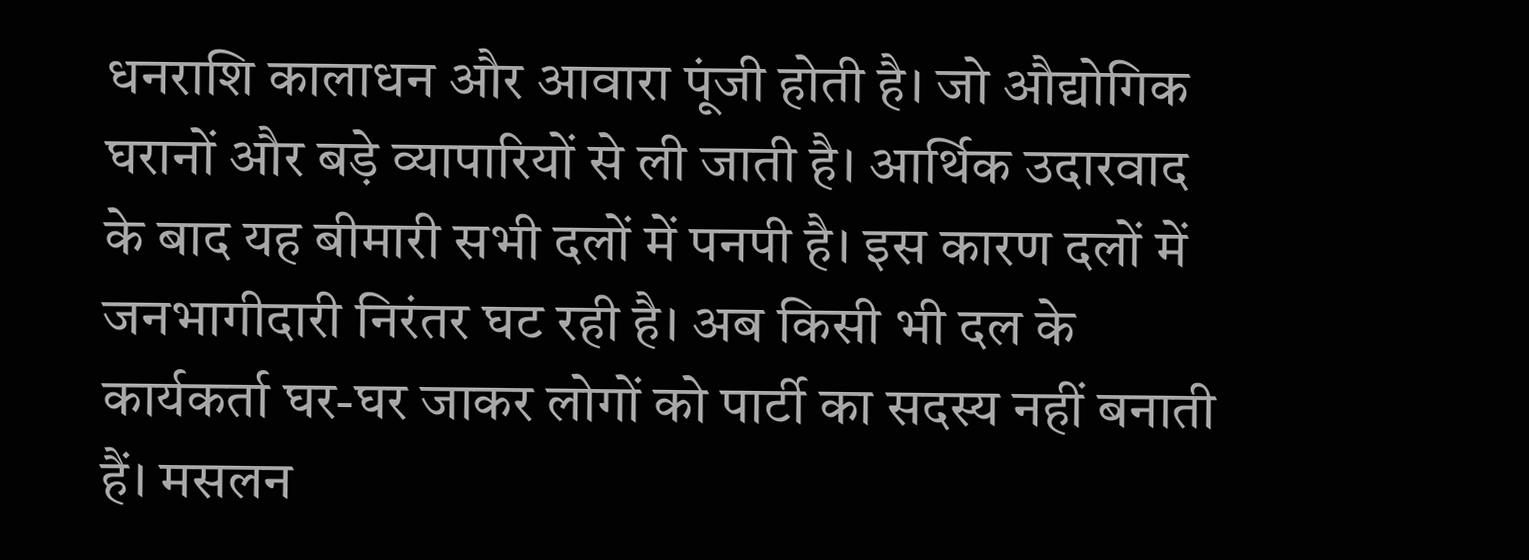धनराशि कालाधन और आवारा पूंजी होती है। जो औद्योगिक घरानों और बड़े व्यापारियों से ली जाती है। आर्थिक उदारवाद के बाद यह बीमारी सभी दलों में पनपी है। इस कारण दलों में जनभागीदारी निरंतर घट रही है। अब किसी भी दल के कार्यकर्ता घर-घर जाकर लोगों को पार्टी का सदस्य नहीं बनाती हैं। मसलन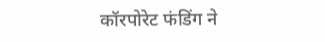कॉरपोरेट फंडिंग ने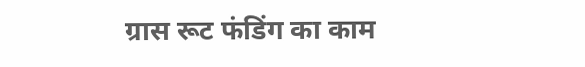ग्रास रूट फंडिंग का काम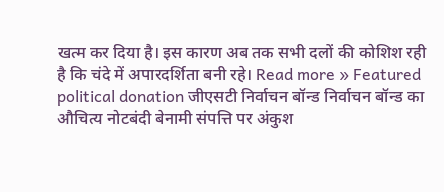खत्म कर दिया है। इस कारण अब तक सभी दलों की कोशिश रही है कि चंदे में अपारदर्शिता बनी रहे। Read more » Featured political donation जीएसटी निर्वाचन बॉन्ड निर्वाचन बॉन्ड का औचित्य नोटबंदी बेनामी संपत्ति पर अंकुश